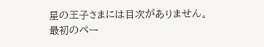星の王子さまには目次がありません。
最初のペー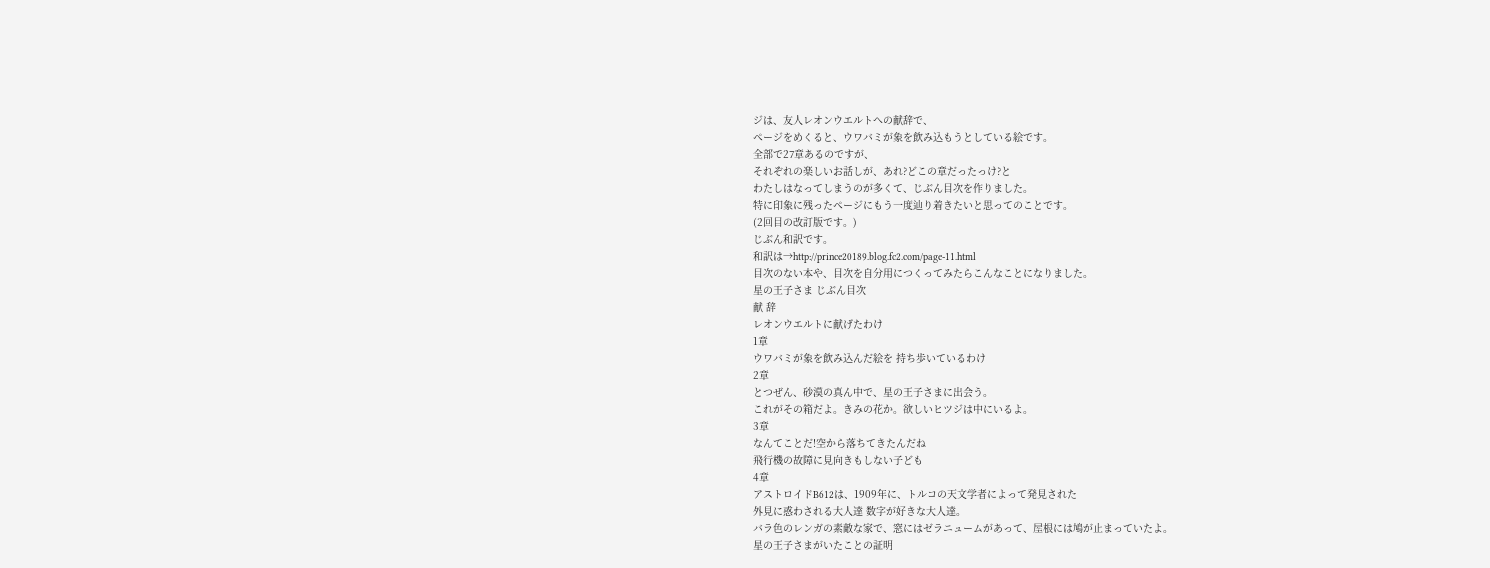ジは、友人レオンウエルトへの献辞で、
ページをめくると、ウワバミが象を飲み込もうとしている絵です。
全部で27章あるのですが、
それぞれの楽しいお話しが、あれ?どこの章だったっけ?と
わたしはなってしまうのが多くて、じぶん目次を作りました。
特に印象に残ったページにもう一度辿り着きたいと思ってのことです。
(2回目の改訂版です。)
じぶん和訳です。
和訳は→http://prince20189.blog.fc2.com/page-11.html
目次のない本や、目次を自分用につくってみたらこんなことになりました。
星の王子さま じぶん目次
献 辞
レオンウエルトに献げたわけ
1章
ウワバミが象を飲み込んだ絵を 持ち歩いているわけ
2章
とつぜん、砂漠の真ん中で、星の王子さまに出会う。
これがその箱だよ。きみの花か。欲しいヒツジは中にいるよ。
3章
なんてことだ!空から落ちてきたんだね
飛行機の故障に見向きもしない子ども
4章
アストロイドB612は、1909年に、トルコの天文学者によって発見された
外見に惑わされる大人達 数字が好きな大人達。
バラ色のレンガの素敵な家で、窓にはゼラニュームがあって、屋根には鳩が止まっていたよ。
星の王子さまがいたことの証明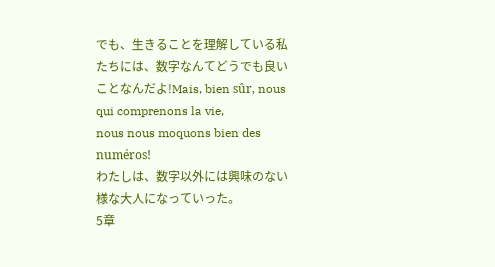でも、生きることを理解している私たちには、数字なんてどうでも良いことなんだよ!Mais, bien sûr, nous qui comprenons la vie,
nous nous moquons bien des numéros!
わたしは、数字以外には興味のない様な大人になっていった。
5章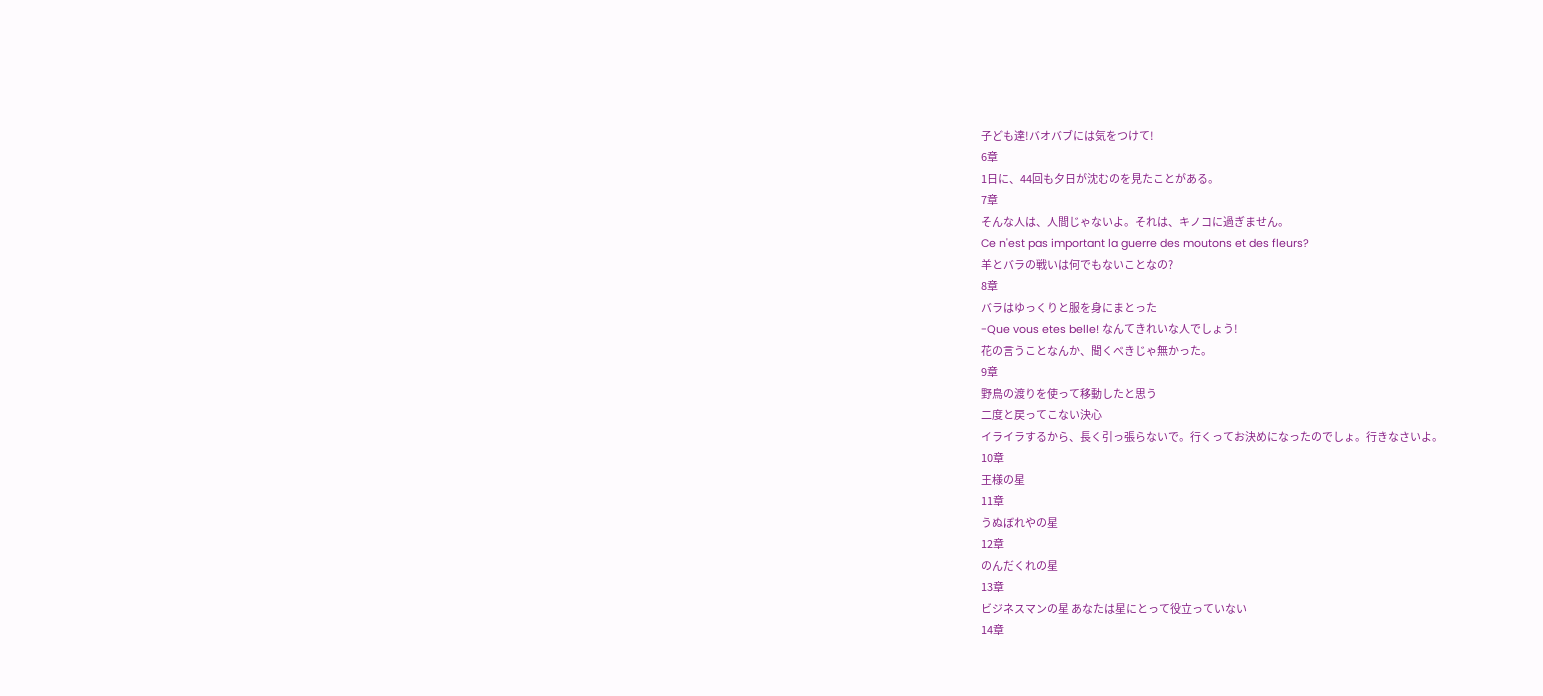子ども達!バオバブには気をつけて!
6章
1日に、44回も夕日が沈むのを見たことがある。
7章
そんな人は、人間じゃないよ。それは、キノコに過ぎません。
Ce n'est pas important la guerre des moutons et des fleurs?
羊とバラの戦いは何でもないことなの?
8章
バラはゆっくりと服を身にまとった
-Que vous etes belle! なんてきれいな人でしょう!
花の言うことなんか、聞くべきじゃ無かった。
9章
野鳥の渡りを使って移動したと思う
二度と戻ってこない決心
イライラするから、長く引っ張らないで。行くってお決めになったのでしょ。行きなさいよ。
10章
王様の星
11章
うぬぼれやの星
12章
のんだくれの星
13章
ビジネスマンの星 あなたは星にとって役立っていない
14章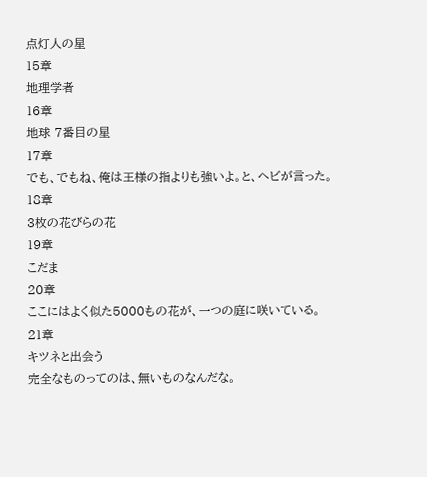点灯人の星
15章
地理学者
16章
地球 7番目の星
17章
でも、でもね、俺は王様の指よりも強いよ。と、ヘビが言った。
18章
3枚の花びらの花
19章
こだま
20章
ここにはよく似た5000もの花が、一つの庭に咲いている。
21章
キツネと出会う
完全なものってのは、無いものなんだな。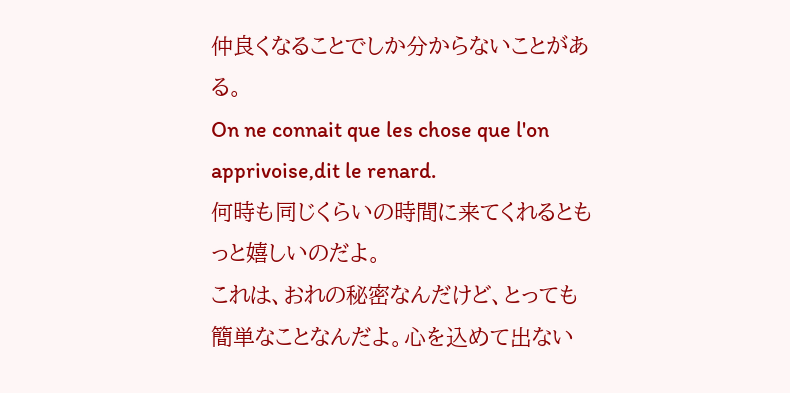仲良くなることでしか分からないことがある。
On ne connait que les chose que l'on apprivoise,dit le renard.
何時も同じくらいの時間に来てくれるともっと嬉しいのだよ。
これは、おれの秘密なんだけど、とっても簡単なことなんだよ。心を込めて出ない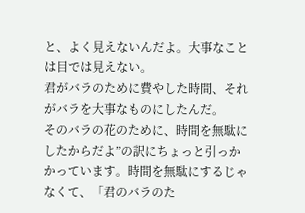と、よく見えないんだよ。大事なことは目では見えない。
君がバラのために費やした時間、それがバラを大事なものにしたんだ。
そのバラの花のために、時間を無駄にしたからだよ”の訳にちょっと引っかかっています。時間を無駄にするじゃなくて、「君のバラのた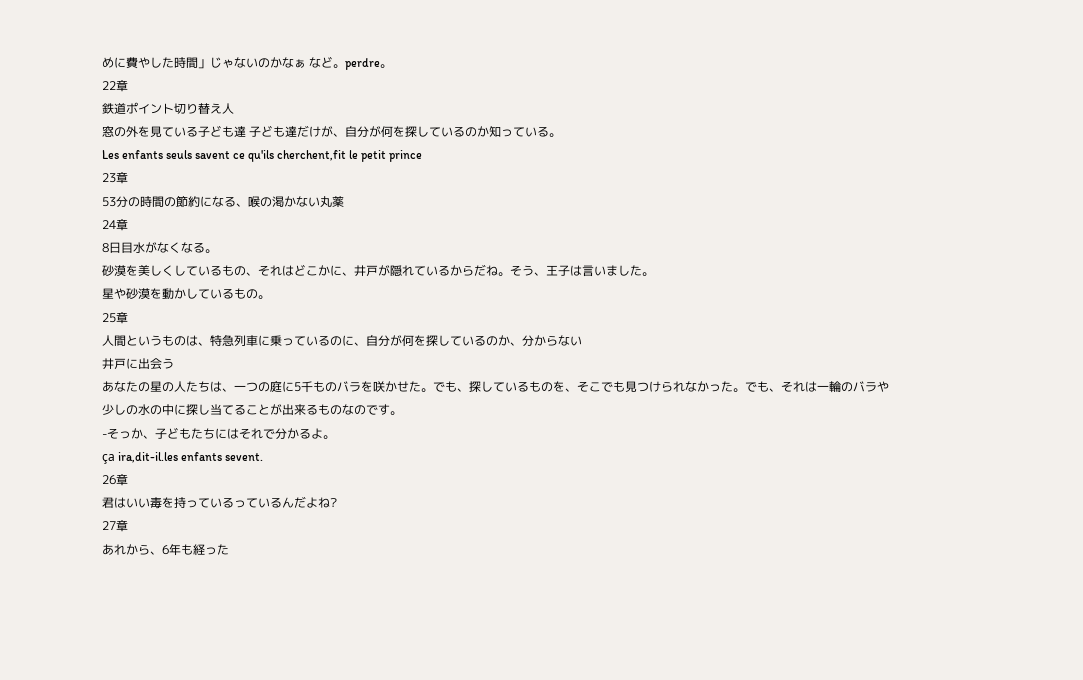めに費やした時間」じゃないのかなぁ など。perdre。
22章
鉄道ポイント切り替え人
窓の外を見ている子ども達 子ども達だけが、自分が何を探しているのか知っている。
Les enfants seuls savent ce qu'ils cherchent,fit le petit prince
23章
53分の時間の節約になる、喉の渇かない丸薬
24章
8日目水がなくなる。
砂漠を美しくしているもの、それはどこかに、井戸が隠れているからだね。そう、王子は言いました。
星や砂漠を動かしているもの。
25章
人間というものは、特急列車に乗っているのに、自分が何を探しているのか、分からない
井戸に出会う
あなたの星の人たちは、一つの庭に5千ものバラを咲かせた。でも、探しているものを、そこでも見つけられなかった。でも、それは一輪のバラや少しの水の中に探し当てることが出来るものなのです。
-そっか、子どもたちにはそれで分かるよ。
ça ira,dit-il.les enfants sevent.
26章
君はいい毒を持っているっているんだよね?
27章
あれから、6年も経った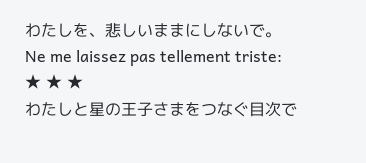わたしを、悲しいままにしないで。
Ne me laissez pas tellement triste:
★ ★ ★
わたしと星の王子さまをつなぐ目次で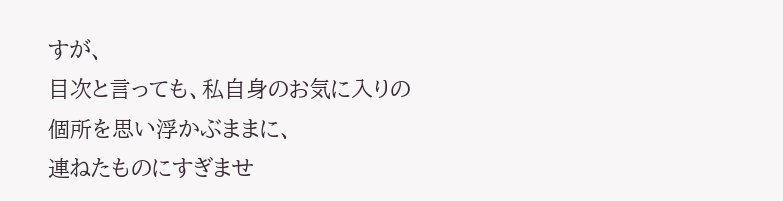すが、
目次と言っても、私自身のお気に入りの個所を思い浮かぶままに、
連ねたものにすぎませ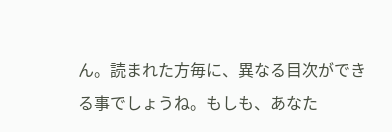ん。読まれた方毎に、異なる目次ができる事でしょうね。もしも、あなた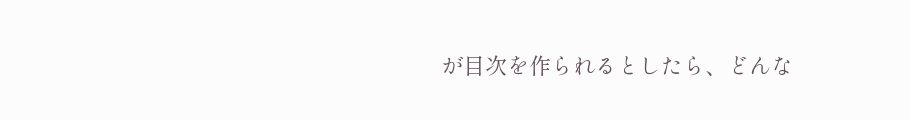が目次を作られるとしたら、どんな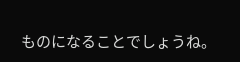ものになることでしょうね。